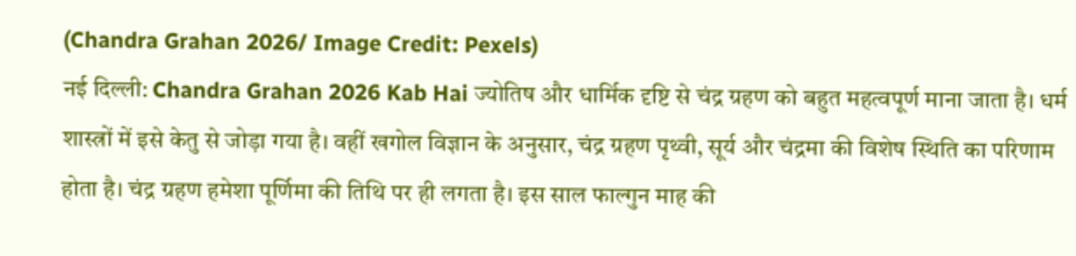(Chandra Grahan 2026/ Image Credit: Pexels)
नई दिल्ली: Chandra Grahan 2026 Kab Hai ज्योतिष और धार्मिक दृष्टि से चंद्र ग्रहण को बहुत महत्वपूर्ण माना जाता है। धर्म शास्त्रों में इसे केतु से जोड़ा गया है। वहीं खगोल विज्ञान के अनुसार, चंद्र ग्रहण पृथ्वी, सूर्य और चंद्रमा की विशेष स्थिति का परिणाम होता है। चंद्र ग्रहण हमेशा पूर्णिमा की तिथि पर ही लगता है। इस साल फाल्गुन माह की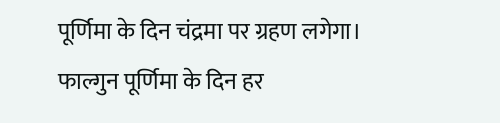पूर्णिमा के दिन चंद्रमा पर ग्रहण लगेगा।
फाल्गुन पूर्णिमा के दिन हर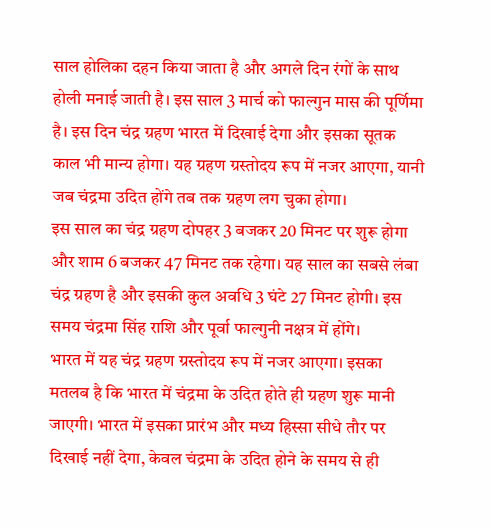साल होलिका दहन किया जाता है और अगले दिन रंगों के साथ होली मनाई जाती है। इस साल 3 मार्च को फाल्गुन मास की पूर्णिमा है। इस दिन चंद्र ग्रहण भारत में दिखाई देगा और इसका सूतक काल भी मान्य होगा। यह ग्रहण ग्रस्तोदय रूप में नजर आएगा, यानी जब चंद्रमा उदित होंगे तब तक ग्रहण लग चुका होगा।
इस साल का चंद्र ग्रहण दोपहर 3 बजकर 20 मिनट पर शुरू होगा और शाम 6 बजकर 47 मिनट तक रहेगा। यह साल का सबसे लंबा चंद्र ग्रहण है और इसकी कुल अवधि 3 घंटे 27 मिनट होगी। इस समय चंद्रमा सिंह राशि और पूर्वा फाल्गुनी नक्षत्र में होंगे।
भारत में यह चंद्र ग्रहण ग्रस्तोदय रूप में नजर आएगा। इसका मतलब है कि भारत में चंद्रमा के उदित होते ही ग्रहण शुरू मानी जाएगी। भारत में इसका प्रारंभ और मध्य हिस्सा सीधे तौर पर दिखाई नहीं देगा, केवल चंद्रमा के उदित होने के समय से ही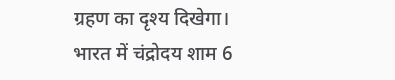ग्रहण का दृश्य दिखेगा।
भारत में चंद्रोदय शाम 6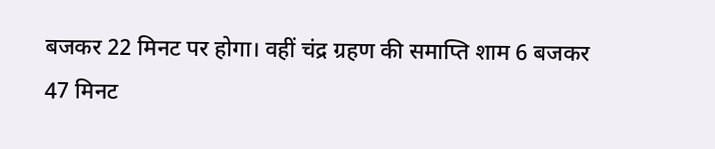बजकर 22 मिनट पर होगा। वहीं चंद्र ग्रहण की समाप्ति शाम 6 बजकर 47 मिनट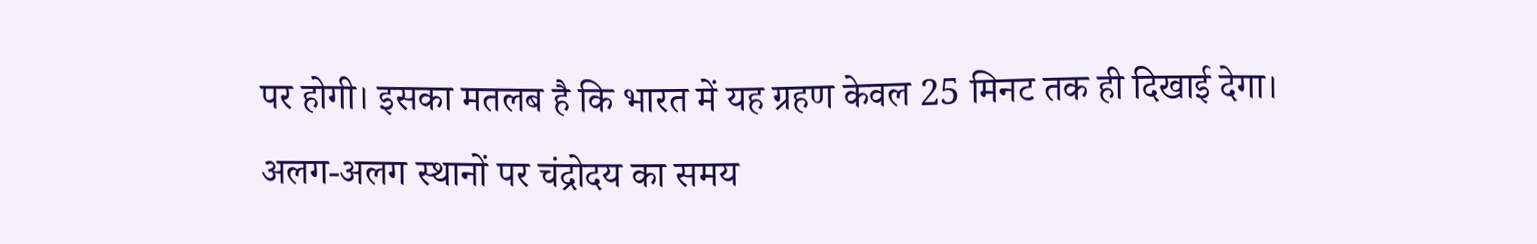पर होगी। इसका मतलब है कि भारत में यह ग्रहण केवल 25 मिनट तक ही दिखाई देगा। अलग-अलग स्थानों पर चंद्रोदय का समय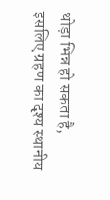थोड़ा भिन्न हो सकता है, इसलिए ग्रहण का दृश्य स्थानीय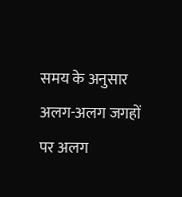समय के अनुसार अलग-अलग जगहों पर अलग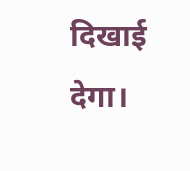दिखाई देगा।